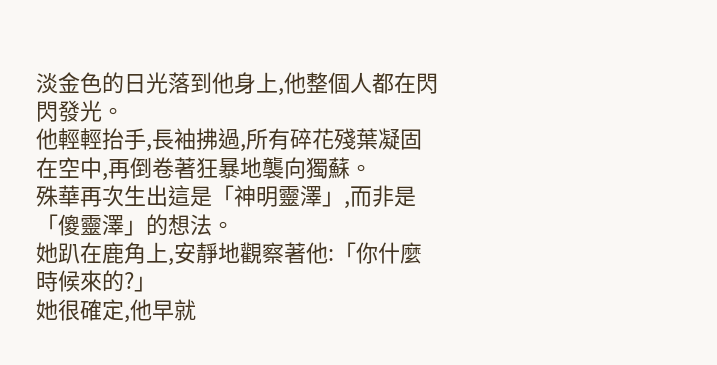淡金色的日光落到他身上,他整個人都在閃閃發光。
他輕輕抬手,長袖拂過,所有碎花殘葉凝固在空中,再倒卷著狂暴地襲向獨蘇。
殊華再次生出這是「神明靈澤」,而非是「傻靈澤」的想法。
她趴在鹿角上,安靜地觀察著他:「你什麼時候來的?」
她很確定,他早就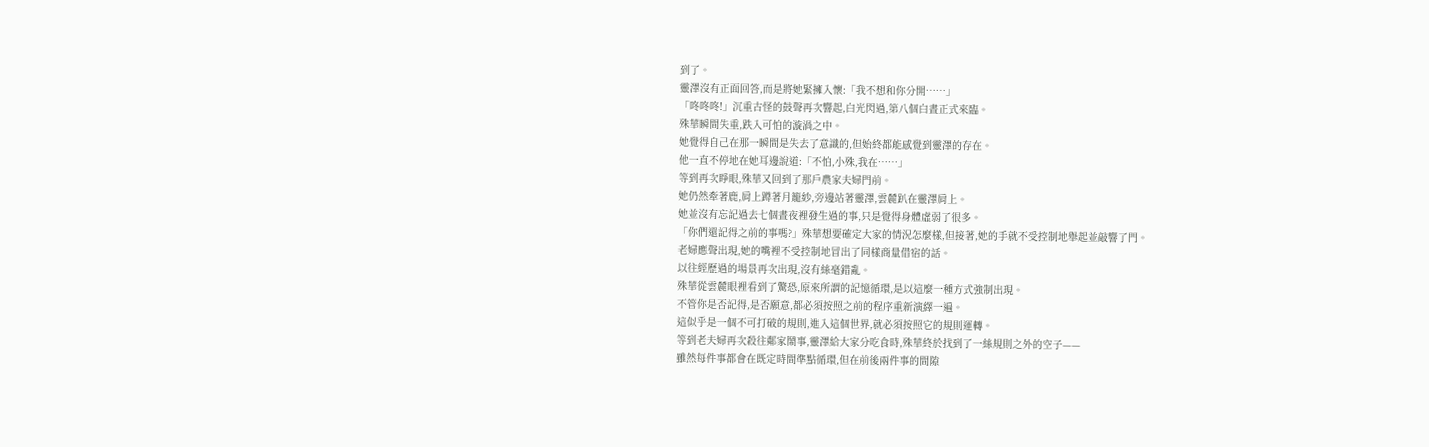到了。
靈澤沒有正面回答,而是將她緊擁入懷:「我不想和你分開……」
「咚咚咚!」沉重古怪的鼓聲再次響起,白光閃過,第八個白晝正式來臨。
殊華瞬間失重,跌入可怕的漩渦之中。
她覺得自己在那一瞬間是失去了意識的,但始終都能感覺到靈澤的存在。
他一直不停地在她耳邊說道:「不怕,小殊,我在……」
等到再次睜眼,殊華又回到了那戶農家夫婦門前。
她仍然牽著鹿,肩上蹲著月籠紗,旁邊站著靈澤,雲麓趴在靈澤肩上。
她並沒有忘記過去七個晝夜裡發生過的事,只是覺得身體虛弱了很多。
「你們還記得之前的事嗎?」殊華想要確定大家的情況怎麼樣,但接著,她的手就不受控制地舉起並敲響了門。
老婦應聲出現,她的嘴裡不受控制地冒出了同樣商量借宿的話。
以往經歷過的場景再次出現,沒有絲毫錯亂。
殊華從雲麓眼裡看到了驚恐,原來所謂的記憶循環,是以這麼一種方式強制出現。
不管你是否記得,是否願意,都必須按照之前的程序重新演繹一遍。
這似乎是一個不可打破的規則,進入這個世界,就必須按照它的規則運轉。
等到老夫婦再次殺往鄰家鬧事,靈澤給大家分吃食時,殊華終於找到了一絲規則之外的空子——
雖然每件事都會在既定時間準點循環,但在前後兩件事的間隙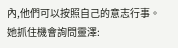內,他們可以按照自己的意志行事。
她抓住機會詢問靈澤: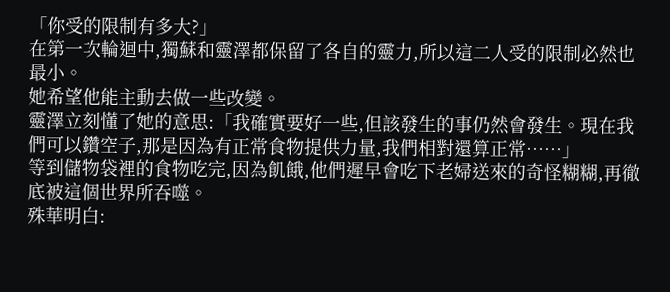「你受的限制有多大?」
在第一次輪迴中,獨蘇和靈澤都保留了各自的靈力,所以這二人受的限制必然也最小。
她希望他能主動去做一些改變。
靈澤立刻懂了她的意思:「我確實要好一些,但該發生的事仍然會發生。現在我們可以鑽空子,那是因為有正常食物提供力量,我們相對還算正常……」
等到儲物袋裡的食物吃完,因為飢餓,他們遲早會吃下老婦送來的奇怪糊糊,再徹底被這個世界所吞噬。
殊華明白: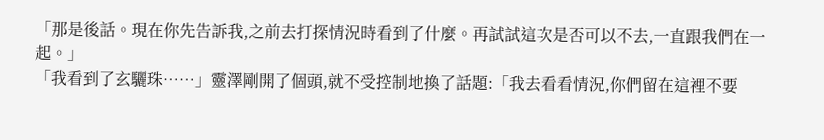「那是後話。現在你先告訴我,之前去打探情況時看到了什麼。再試試這次是否可以不去,一直跟我們在一起。」
「我看到了玄驪珠……」靈澤剛開了個頭,就不受控制地換了話題:「我去看看情況,你們留在這裡不要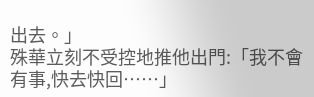出去。」
殊華立刻不受控地推他出門:「我不會有事,快去快回……」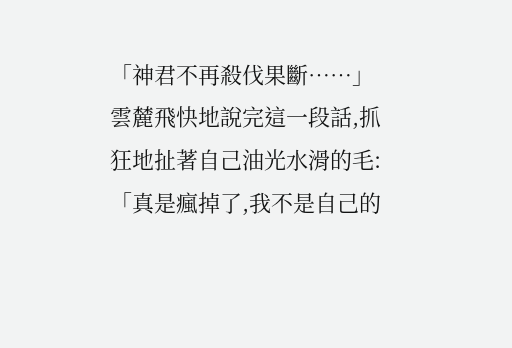「神君不再殺伐果斷……」雲麓飛快地說完這一段話,抓狂地扯著自己油光水滑的毛:「真是瘋掉了,我不是自己的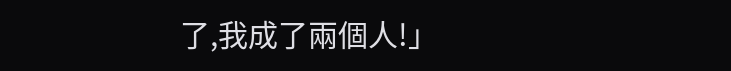了,我成了兩個人!」